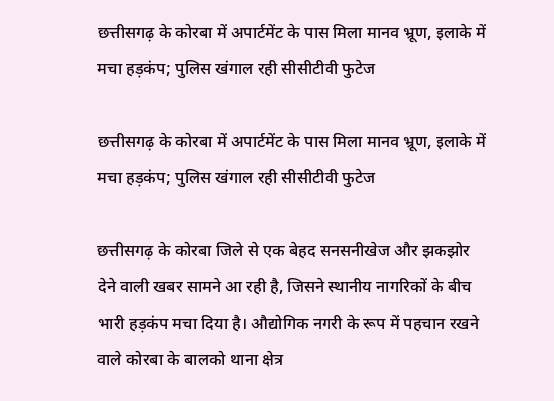छत्तीसगढ़ के कोरबा में अपार्टमेंट के पास मिला मानव भ्रूण, इलाके में मचा हड़कंप; पुलिस खंगाल रही सीसीटीवी फुटेज

छत्तीसगढ़ के कोरबा में अपार्टमेंट के पास मिला मानव भ्रूण, इलाके में मचा हड़कंप; पुलिस खंगाल रही सीसीटीवी फुटेज

छत्तीसगढ़ के कोरबा जिले से एक बेहद सनसनीखेज और झकझोर देने वाली खबर सामने आ रही है, जिसने स्थानीय नागरिकों के बीच भारी हड़कंप मचा दिया है। औद्योगिक नगरी के रूप में पहचान रखने वाले कोरबा के बालको थाना क्षेत्र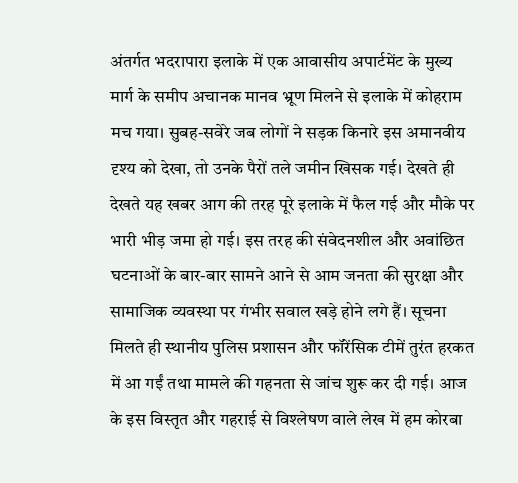अंतर्गत भदरापारा इलाके में एक आवासीय अपार्टमेंट के मुख्य मार्ग के समीप अचानक मानव भ्रूण मिलने से इलाके में कोहराम मच गया। सुबह-सवेरे जब लोगों ने सड़क किनारे इस अमानवीय दृश्य को देखा, तो उनके पैरों तले जमीन खिसक गई। देखते ही देखते यह खबर आग की तरह पूरे इलाके में फैल गई और मौके पर भारी भीड़ जमा हो गई। इस तरह की संवेदनशील और अवांछित घटनाओं के बार-बार सामने आने से आम जनता की सुरक्षा और सामाजिक व्यवस्था पर गंभीर सवाल खड़े होने लगे हैं। सूचना मिलते ही स्थानीय पुलिस प्रशासन और फॉरेंसिक टीमें तुरंत हरकत में आ गईं तथा मामले की गहनता से जांच शुरू कर दी गई। आज के इस विस्तृत और गहराई से विश्लेषण वाले लेख में हम कोरबा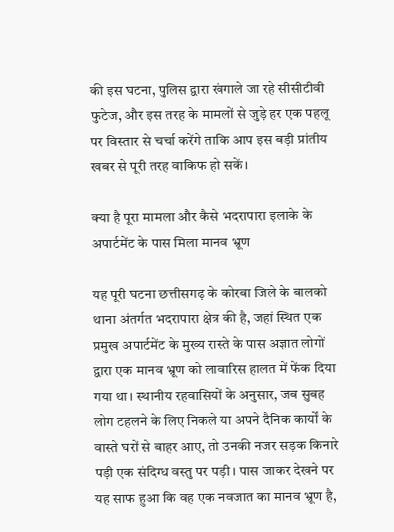की इस घटना, पुलिस द्वारा खंगाले जा रहे सीसीटीवी फुटेज, और इस तरह के मामलों से जुड़े हर एक पहलू पर विस्तार से चर्चा करेंगे ताकि आप इस बड़ी प्रांतीय खबर से पूरी तरह वाकिफ हो सकें।

क्या है पूरा मामला और कैसे भदरापारा इलाके के अपार्टमेंट के पास मिला मानव भ्रूण

यह पूरी घटना छत्तीसगढ़ के कोरबा जिले के बालको थाना अंतर्गत भदरापारा क्षेत्र की है, जहां स्थित एक प्रमुख अपार्टमेंट के मुख्य रास्ते के पास अज्ञात लोगों द्वारा एक मानव भ्रूण को लावारिस हालत में फेंक दिया गया था। स्थानीय रहवासियों के अनुसार, जब सुबह लोग टहलने के लिए निकले या अपने दैनिक कार्यों के वास्ते घरों से बाहर आए, तो उनकी नजर सड़क किनारे पड़ी एक संदिग्ध वस्तु पर पड़ी। पास जाकर देखने पर यह साफ हुआ कि वह एक नवजात का मानव भ्रूण है,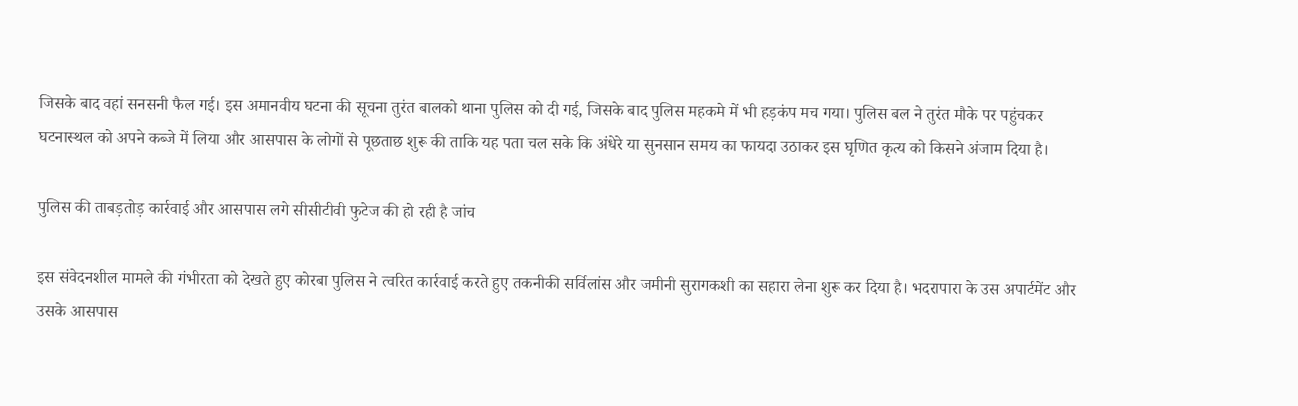जिसके बाद वहां सनसनी फैल गई। इस अमानवीय घटना की सूचना तुरंत बालको थाना पुलिस को दी गई, जिसके बाद पुलिस महकमे में भी हड़कंप मच गया। पुलिस बल ने तुरंत मौके पर पहुंचकर घटनास्थल को अपने कब्जे में लिया और आसपास के लोगों से पूछताछ शुरू की ताकि यह पता चल सके कि अंधेरे या सुनसान समय का फायदा उठाकर इस घृणित कृत्य को किसने अंजाम दिया है।

पुलिस की ताबड़तोड़ कार्रवाई और आसपास लगे सीसीटीवी फुटेज की हो रही है जांच

इस संवेदनशील मामले की गंभीरता को देखते हुए कोरबा पुलिस ने त्वरित कार्रवाई करते हुए तकनीकी सर्विलांस और जमीनी सुरागकशी का सहारा लेना शुरू कर दिया है। भदरापारा के उस अपार्टमेंट और उसके आसपास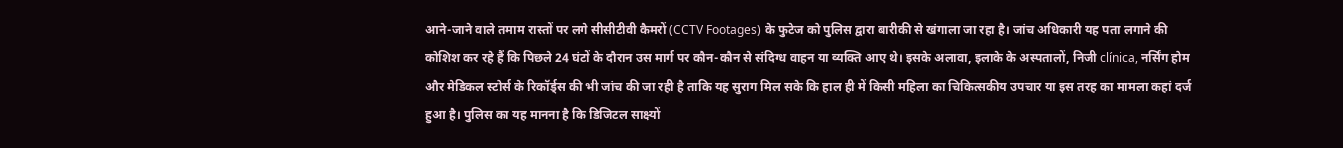आने-जाने वाले तमाम रास्तों पर लगे सीसीटीवी कैमरों (CCTV Footages) के फुटेज को पुलिस द्वारा बारीकी से खंगाला जा रहा है। जांच अधिकारी यह पता लगाने की कोशिश कर रहे हैं कि पिछले 24 घंटों के दौरान उस मार्ग पर कौन-कौन से संदिग्ध वाहन या व्यक्ति आए थे। इसके अलावा, इलाके के अस्पतालों, निजी clínica, नर्सिंग होम और मेडिकल स्टोर्स के रिकॉर्ड्स की भी जांच की जा रही है ताकि यह सुराग मिल सके कि हाल ही में किसी महिला का चिकित्सकीय उपचार या इस तरह का मामला कहां दर्ज हुआ है। पुलिस का यह मानना है कि डिजिटल साक्ष्यों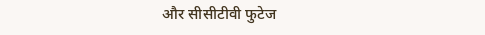और सीसीटीवी फुटेज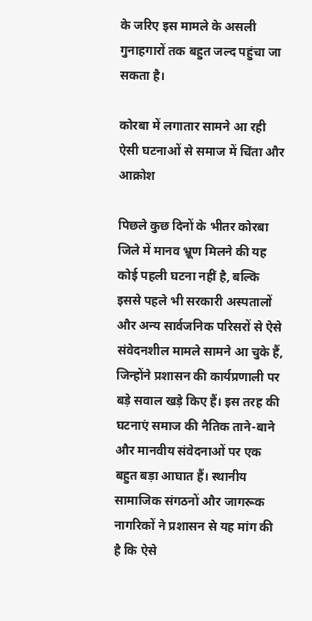के जरिए इस मामले के असली गुनाहगारों तक बहुत जल्द पहुंचा जा सकता है।

कोरबा में लगातार सामने आ रही ऐसी घटनाओं से समाज में चिंता और आक्रोश

पिछले कुछ दिनों के भीतर कोरबा जिले में मानव भ्रूण मिलने की यह कोई पहली घटना नहीं है, बल्कि इससे पहले भी सरकारी अस्पतालों और अन्य सार्वजनिक परिसरों से ऐसे संवेदनशील मामले सामने आ चुके हैं, जिन्होंने प्रशासन की कार्यप्रणाली पर बड़े सवाल खड़े किए हैं। इस तरह की घटनाएं समाज की नैतिक ताने-बाने और मानवीय संवेदनाओं पर एक बहुत बड़ा आघात हैं। स्थानीय सामाजिक संगठनों और जागरूक नागरिकों ने प्रशासन से यह मांग की है कि ऐसे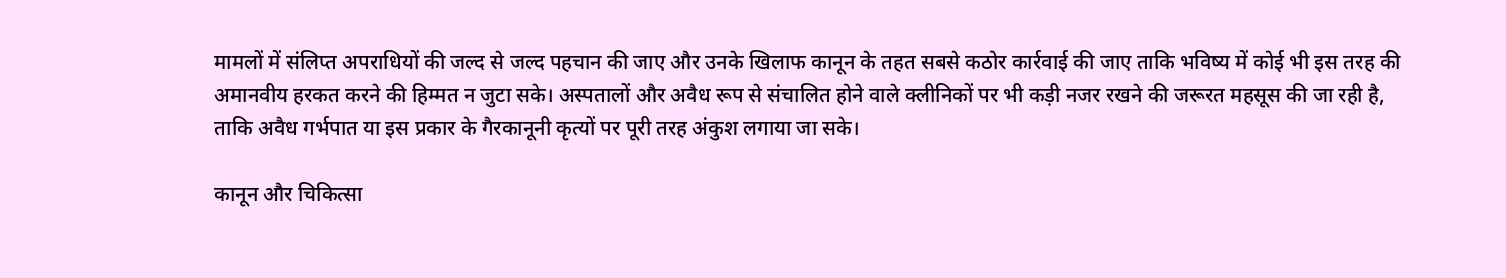मामलों में संलिप्त अपराधियों की जल्द से जल्द पहचान की जाए और उनके खिलाफ कानून के तहत सबसे कठोर कार्रवाई की जाए ताकि भविष्य में कोई भी इस तरह की अमानवीय हरकत करने की हिम्मत न जुटा सके। अस्पतालों और अवैध रूप से संचालित होने वाले क्लीनिकों पर भी कड़ी नजर रखने की जरूरत महसूस की जा रही है, ताकि अवैध गर्भपात या इस प्रकार के गैरकानूनी कृत्यों पर पूरी तरह अंकुश लगाया जा सके।

कानून और चिकित्सा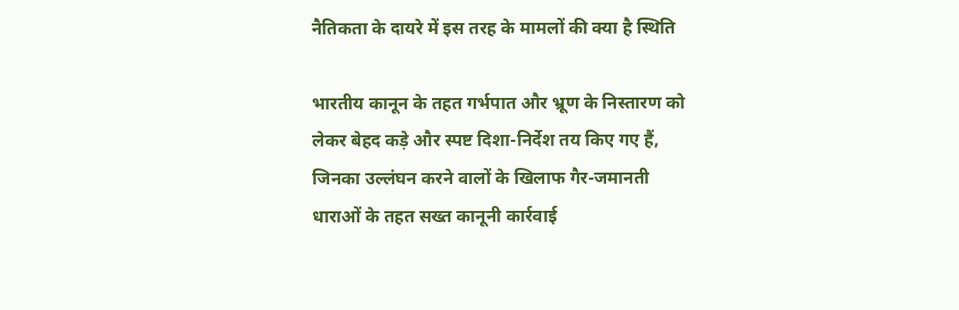नैतिकता के दायरे में इस तरह के मामलों की क्या है स्थिति

भारतीय कानून के तहत गर्भपात और भ्रूण के निस्तारण को लेकर बेहद कड़े और स्पष्ट दिशा-निर्देश तय किए गए हैं, जिनका उल्लंघन करने वालों के खिलाफ गैर-जमानती धाराओं के तहत सख्त कानूनी कार्रवाई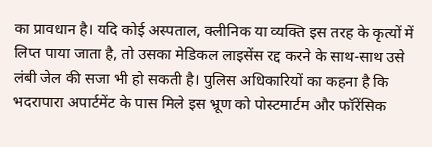का प्रावधान है। यदि कोई अस्पताल, क्लीनिक या व्यक्ति इस तरह के कृत्यों में लिप्त पाया जाता है, तो उसका मेडिकल लाइसेंस रद्द करने के साथ-साथ उसे लंबी जेल की सजा भी हो सकती है। पुलिस अधिकारियों का कहना है कि भदरापारा अपार्टमेंट के पास मिले इस भ्रूण को पोस्टमार्टम और फॉरेंसिक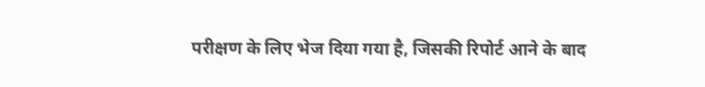परीक्षण के लिए भेज दिया गया है, जिसकी रिपोर्ट आने के बाद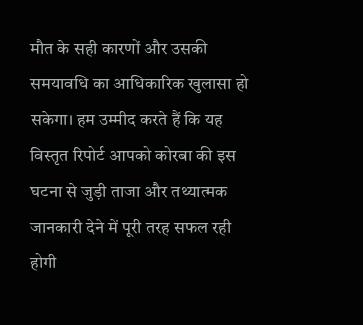मौत के सही कारणों और उसकी समयावधि का आधिकारिक खुलासा हो सकेगा। हम उम्मीद करते हैं कि यह विस्तृत रिपोर्ट आपको कोरबा की इस घटना से जुड़ी ताजा और तथ्यात्मक जानकारी देने में पूरी तरह सफल रही होगी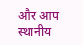और आप स्थानीय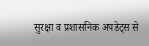सुरक्षा व प्रशासनिक अपडेट्स से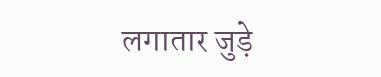लगातार जुड़े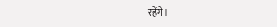रहेंगे।